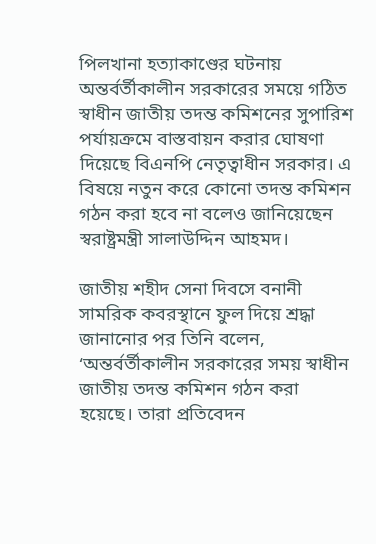পিলখানা হত্যাকাণ্ডের ঘটনায় অন্তর্বর্তীকালীন সরকারের সময়ে গঠিত স্বাধীন জাতীয় তদন্ত কমিশনের সুপারিশ পর্যায়ক্রমে বাস্তবায়ন করার ঘোষণা দিয়েছে বিএনপি নেতৃত্বাধীন সরকার। এ বিষয়ে নতুন করে কোনো তদন্ত কমিশন গঠন করা হবে না বলেও জানিয়েছেন স্বরাষ্ট্রমন্ত্রী সালাউদ্দিন আহমদ।

জাতীয় শহীদ সেনা দিবসে বনানী সামরিক কবরস্থানে ফুল দিয়ে শ্রদ্ধা জানানোর পর তিনি বলেন, ‘অন্তর্বর্তীকালীন সরকারের সময় স্বাধীন জাতীয় তদন্ত কমিশন গঠন করা হয়েছে। তারা প্রতিবেদন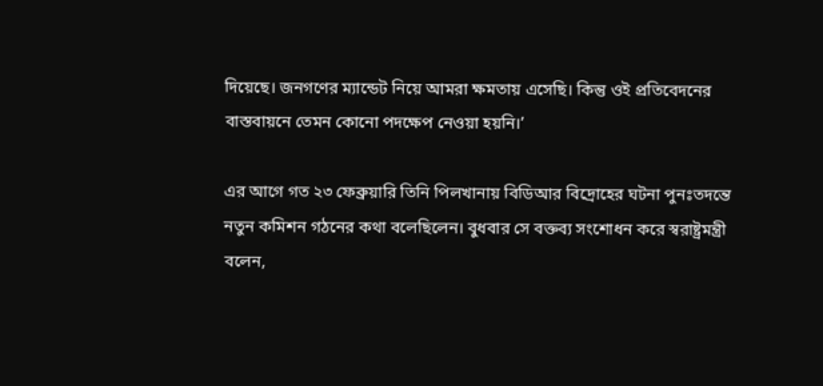দিয়েছে। জনগণের ম্যান্ডেট নিয়ে আমরা ক্ষমতায় এসেছি। কিন্তু ওই প্রতিবেদনের বাস্তবায়নে তেমন কোনো পদক্ষেপ নেওয়া হয়নি।’

এর আগে গত ২৩ ফেব্রুয়ারি তিনি পিলখানায় বিডিআর বিদ্রোহের ঘটনা পুনঃতদন্তে নতুন কমিশন গঠনের কথা বলেছিলেন। বুধবার সে বক্তব্য সংশোধন করে স্বরাষ্ট্রমন্ত্রী বলেন,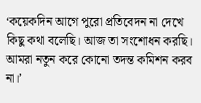‘কয়েকদিন আগে পুরো প্রতিবেদন না দেখে কিছু কথা বলেছি। আজ তা সংশোধন করছি। আমরা নতুন করে কোনো তদন্ত কমিশন করব না।’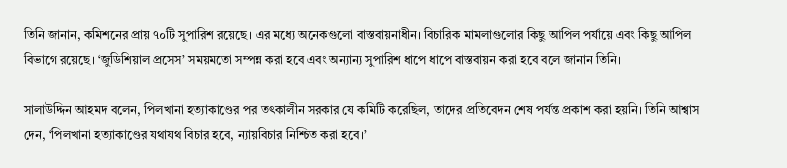তিনি জানান, কমিশনের প্রায় ৭০টি সুপারিশ রয়েছে। এর মধ্যে অনেকগুলো বাস্তবায়নাধীন। বিচারিক মামলাগুলোর কিছু আপিল পর্যায়ে এবং কিছু আপিল বিভাগে রয়েছে। ‘জুডিশিয়াল প্রসেস’ সময়মতো সম্পন্ন করা হবে এবং অন্যান্য সুপারিশ ধাপে ধাপে বাস্তবায়ন করা হবে বলে জানান তিনি।

সালাউদ্দিন আহমদ বলেন, পিলখানা হত্যাকাণ্ডের পর তৎকালীন সরকার যে কমিটি করেছিল, তাদের প্রতিবেদন শেষ পর্যন্ত প্রকাশ করা হয়নি। তিনি আশ্বাস দেন, ‘পিলখানা হত্যাকাণ্ডের যথাযথ বিচার হবে, ন্যায়বিচার নিশ্চিত করা হবে।’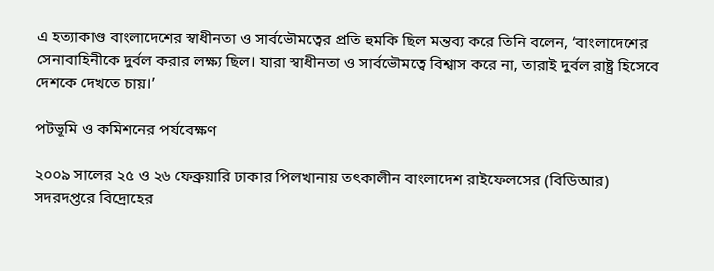এ হত্যাকাণ্ড বাংলাদেশের স্বাধীনতা ও সার্বভৌমত্বের প্রতি হুমকি ছিল মন্তব্য করে তিনি বলেন, ‘বাংলাদেশের সেনাবাহিনীকে দুর্বল করার লক্ষ্য ছিল। যারা স্বাধীনতা ও সার্বভৌমত্বে বিশ্বাস করে না, তারাই দুর্বল রাষ্ট্র হিসেবে দেশকে দেখতে চায়।’

পটভূমি ও কমিশনের পর্যবেক্ষণ

২০০৯ সালের ২৫ ও ২৬ ফেব্রুয়ারি ঢাকার পিলখানায় তৎকালীন বাংলাদেশ রাইফেলসের (বিডিআর) সদরদপ্তরে বিদ্রোহের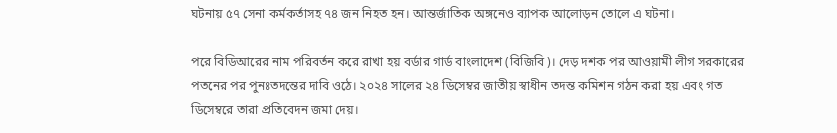ঘটনায় ৫৭ সেনা কর্মকর্তাসহ ৭৪ জন নিহত হন। আন্তর্জাতিক অঙ্গনেও ব্যাপক আলোড়ন তোলে এ ঘটনা।

পরে বিডিআরের নাম পরিবর্তন করে রাখা হয় বর্ডার গার্ড বাংলাদেশ (বিজিবি)। দেড় দশক পর আওয়ামী লীগ সরকারের পতনের পর পুনঃতদন্তের দাবি ওঠে। ২০২৪ সালের ২৪ ডিসেম্বর জাতীয় স্বাধীন তদন্ত কমিশন গঠন করা হয় এবং গত ডিসেম্বরে তারা প্রতিবেদন জমা দেয়।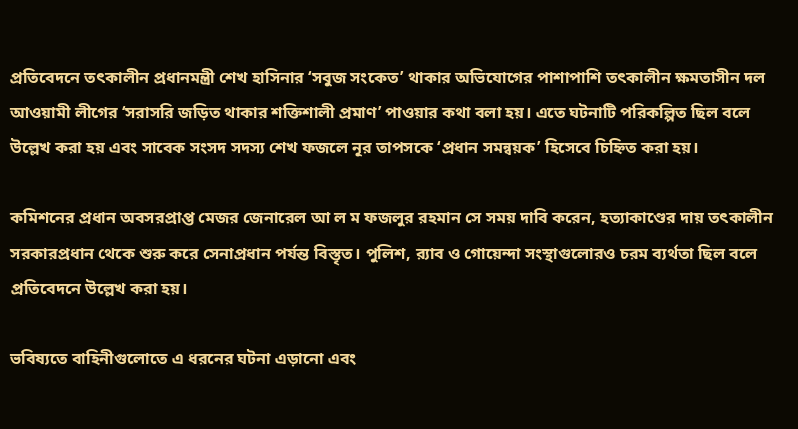প্রতিবেদনে তৎকালীন প্রধানমন্ত্রী শেখ হাসিনার ‘সবুজ সংকেত’ থাকার অভিযোগের পাশাপাশি তৎকালীন ক্ষমতাসীন দল আওয়ামী লীগের ‘সরাসরি জড়িত থাকার শক্তিশালী প্রমাণ’ পাওয়ার কথা বলা হয়। এতে ঘটনাটি পরিকল্পিত ছিল বলে উল্লেখ করা হয় এবং সাবেক সংসদ সদস্য শেখ ফজলে নূর তাপসকে ‘প্রধান সমন্বয়ক’ হিসেবে চিহ্নিত করা হয়।

কমিশনের প্রধান অবসরপ্রাপ্ত মেজর জেনারেল আ ল ম ফজলুর রহমান সে সময় দাবি করেন, হত্যাকাণ্ডের দায় তৎকালীন সরকারপ্রধান থেকে শুরু করে সেনাপ্রধান পর্যন্ত বিস্তৃত। পুলিশ, র‍্যাব ও গোয়েন্দা সংস্থাগুলোরও চরম ব্যর্থতা ছিল বলে প্রতিবেদনে উল্লেখ করা হয়।

ভবিষ্যতে বাহিনীগুলোতে এ ধরনের ঘটনা এড়ানো এবং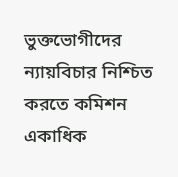ভুক্তভোগীদের ন্যায়বিচার নিশ্চিত করতে কমিশন একাধিক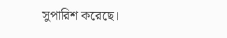সুপারিশ করেছে।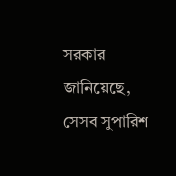সরকার জানিয়েছে, সেসব সুপারিশ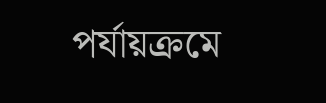পর্যায়ক্রমে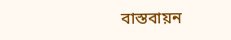বাস্তবায়ন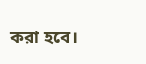করা হবে।